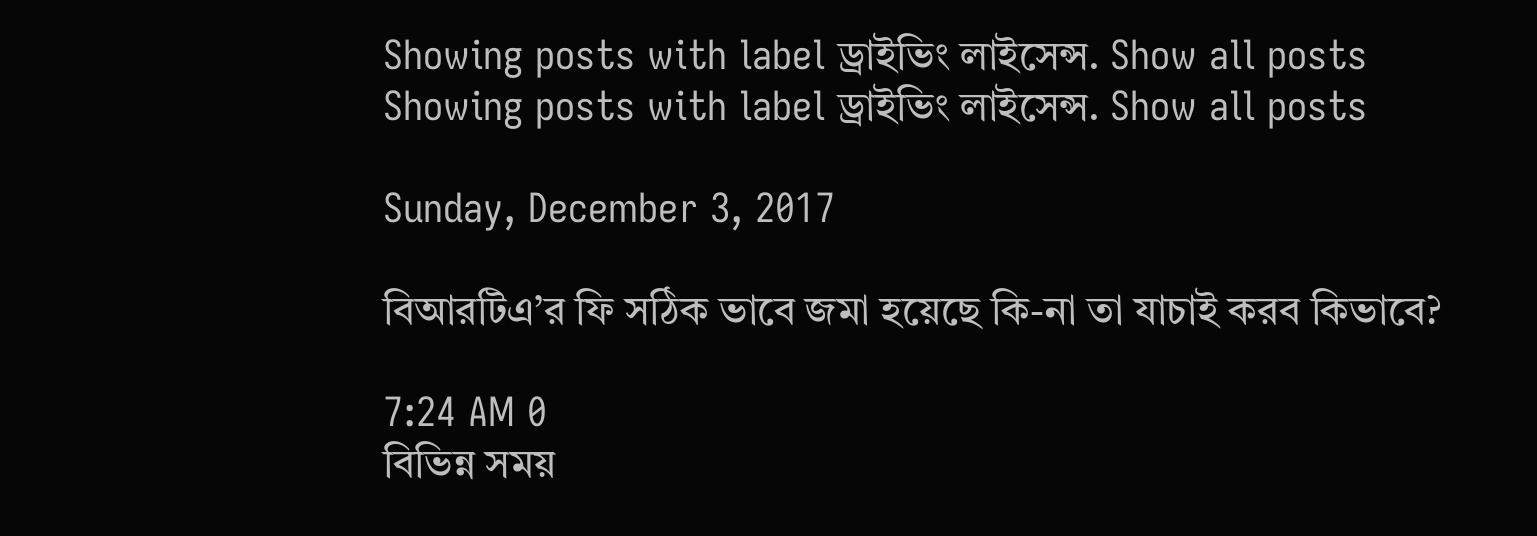Showing posts with label ড্রাইভিং লাইসেন্স. Show all posts
Showing posts with label ড্রাইভিং লাইসেন্স. Show all posts

Sunday, December 3, 2017

বিআরটিএ’র ফি সঠিক ভাবে জমা হয়েছে কি-না তা যাচাই করব কিভাবে?

7:24 AM 0
বিভিন্ন সময়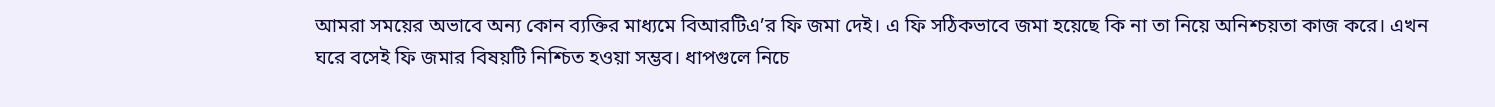আমরা সময়ের অভাবে অন্য কোন ব্যক্তির মাধ্যমে বিআরটিএ’র ফি জমা দেই। এ ফি সঠিকভাবে জমা হয়েছে কি না তা নিয়ে অনিশ্চয়তা কাজ করে। এখন ঘরে বসেই ফি জমার বিষয়টি নিশ্চিত হওয়া সম্ভব। ধাপগুলে নিচে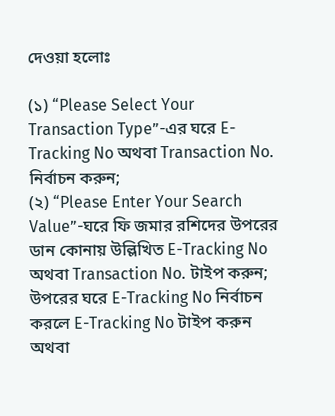দেওয়া হলোঃ

(১) “Please Select Your Transaction Type”-এর ঘরে E-Tracking No অথবা Transaction No. নির্বাচন করুন;
(২) “Please Enter Your Search Value”-ঘরে ফি জমার রশিদের উপরের ডান কোনায় উল্লিখিত E-Tracking No অথবা Transaction No. টাইপ করুন; উপরের ঘরে E-Tracking No নির্বাচন করলে E-Tracking No টাইপ করুন অথবা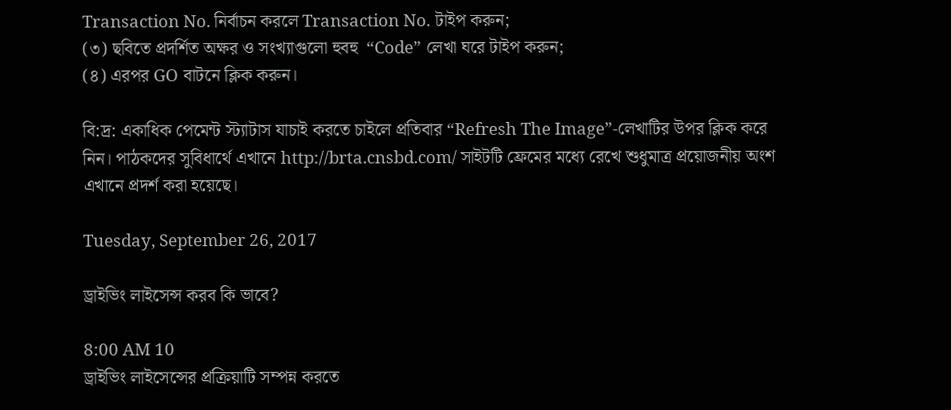Transaction No. নির্বাচন করলে Transaction No. টাইপ করুন;
(৩) ছবিতে প্রদর্শিত অক্ষর ও সংখ্যাগুলো হুবহু  “Code” লেখা ঘরে টাইপ করুন;
(৪) এরপর GO বাটনে ক্লিক করুন।

বি:দ্র: একাধিক পেমেন্ট স্ট্যাটাস যাচাই করতে চাইলে প্রতিবার “Refresh The Image”-লেখাটির উপর ক্লিক করে নিন। পাঠকদের সুবিধার্থে এখানে http://brta.cnsbd.com/ সাইটটি ফ্রেমের মধ্যে রেখে শুধুমাত্র প্রয়োজনীয় অংশ এখানে প্রদর্শ করা হয়েছে।

Tuesday, September 26, 2017

ড্রাইভিং লাইসেন্স করব কি ভাবে?

8:00 AM 10
ড্রাইভিং লাইসেন্সের প্রক্রিয়াটি সম্পন্ন করতে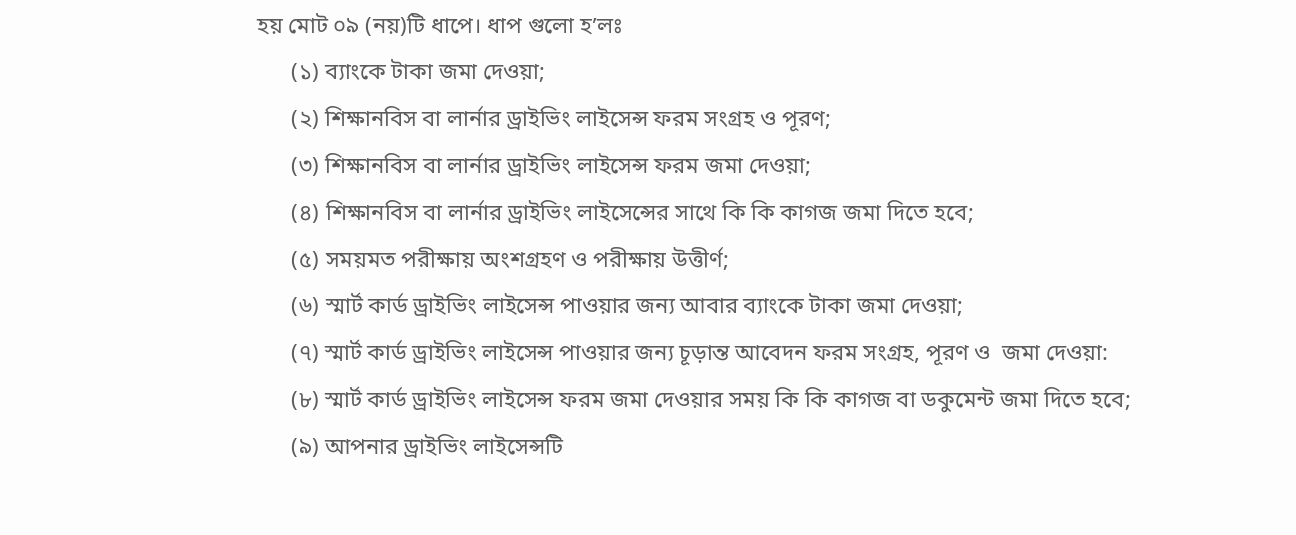হয় মোট ০৯ (নয়)টি ধাপে। ধাপ গুলো হ’লঃ
      (১) ব্যাংকে টাকা জমা দেওয়া;
      (২) শিক্ষানবিস বা লার্নার ড্রাইভিং লাইসেন্স ফরম সংগ্রহ ও পূরণ;
      (৩) শিক্ষানবিস বা লার্নার ড্রাইভিং লাইসেন্স ফরম জমা দেওয়া;
      (৪) শিক্ষানবিস বা লার্নার ড্রাইভিং লাইসেন্সের সাথে কি কি কাগজ জমা দিতে হবে;
      (৫) সময়মত পরীক্ষায় অংশগ্রহণ ও পরীক্ষায় উত্তীর্ণ;
      (৬) স্মার্ট কার্ড ড্রাইভিং লাইসেন্স পাওয়ার জন্য আবার ব্যাংকে টাকা জমা দেওয়া;
      (৭) স্মার্ট কার্ড ড্রাইভিং লাইসেন্স পাওয়ার জন্য চূড়ান্ত আবেদন ফরম সংগ্রহ, পূরণ ও  জমা দেওয়া:
      (৮) স্মার্ট কার্ড ড্রাইভিং লাইসেন্স ফরম জমা দেওয়ার সময় কি কি কাগজ বা ডকুমেন্ট জমা দিতে হবে;
      (৯) আপনার ড্রাইভিং লাইসেন্সটি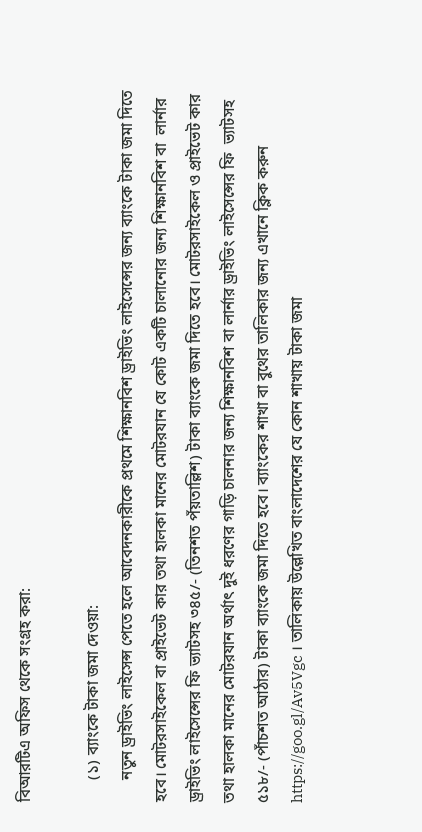বিআরটিএ অফিস থেকে সংগ্রহ করা:

      (১) ব্যাংকে টাকা জমা দেওয়া:
      নতুন ড্রাইভিং লাইসেন্স পেতে হলে আবেদনকারীকে প্রথমে শিক্ষানবিশ ড্রাইভিং লাইসেন্সের জন্য ব্যাংকে টাকা জমা দিতে হবে। মোটরসাইকেল বা প্রাইভেট কার তথা হালকা মানের মোটরযান যে কোট একটি চালানোর জন্য শিক্ষানবিশ বা  লার্নার ড্রাইভিং লাইসেন্সের ফি ভ্যাটসহ ৩৪৫/- (তিনশত পঁয়তাল্লিশ) টাকা ব্যাংকে জমা দিতে হবে। মোটরসাইকেল ও প্রাইভেট কার তথা হালকা মানের মোটরযান অর্থাৎ দুই ধরণের গাড়ি চালনার জন্য শিক্ষানবিশ বা লার্নার ড্রাইভিং লাইসেন্সের ফি  ভ্যাটসহ ৫১৮/- (পাঁচশত আঠার) টাকা ব্যাংকে জমা দিতে হবে। ব্যাংকের শাখা বা বুথের তালিকার জন্য এখানে ক্লিক করুন https://goo.gl/Av5Vgc । তালিকায় উল্লেখিত বাংলাদেশের যে কোন শাখায় টাকা জমা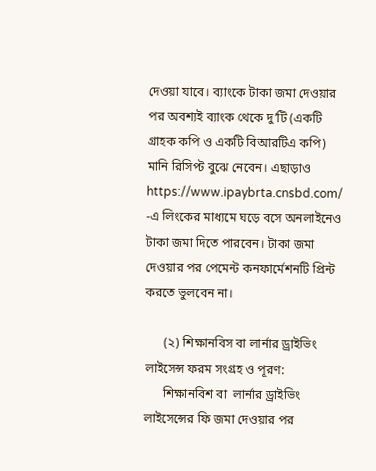দেওয়া যাবে। ব্যাংকে টাকা জমা দেওয়ার পর অবশ্যই ব্যাংক থেকে দু’টি (একটি গ্রাহক কপি ও একটি বিআরটিএ কপি) মানি রিসিপ্ট বুঝে নেবেন। এছাড়াও https://www.ipaybrta.cnsbd.com/ -এ লিংকের মাধ্যমে ঘড়ে বসে অনলাইনেও টাকা জমা দিতে পারবেন। টাকা জমা দেওয়ার পর পেমেন্ট কনফার্মেশনটি প্রিন্ট করতে ভুলবেন না।

      (২) শিক্ষানবিস বা লার্নার ড্রাইভিং লাইসেন্স ফরম সংগ্রহ ও পূরণ:
      শিক্ষানবিশ বা  লার্নার ড্রাইভিং লাইসেন্সের ফি জমা দেওয়ার পর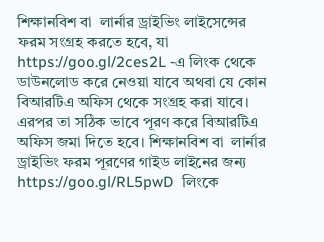শিক্ষানবিশ বা  লার্নার ড্রাইভিং লাইসেন্সের ফরম সংগ্রহ করতে হবে, যা https://goo.gl/2ces2L -এ লিংক থেকে ডাউনলোড করে নেওয়া যাবে অথবা যে কোন বিআরটিএ অফিস থেকে সংগ্রহ করা যাবে। এরপর তা সঠিক ভাবে পূরণ করে বিআরটিএ অফিস জমা দিতে হবে। শিক্ষানবিশ বা  লার্নার ড্রাইভিং ফরম পূরণের গাইড লাইনের জন্য https://goo.gl/RL5pwD  লিংকে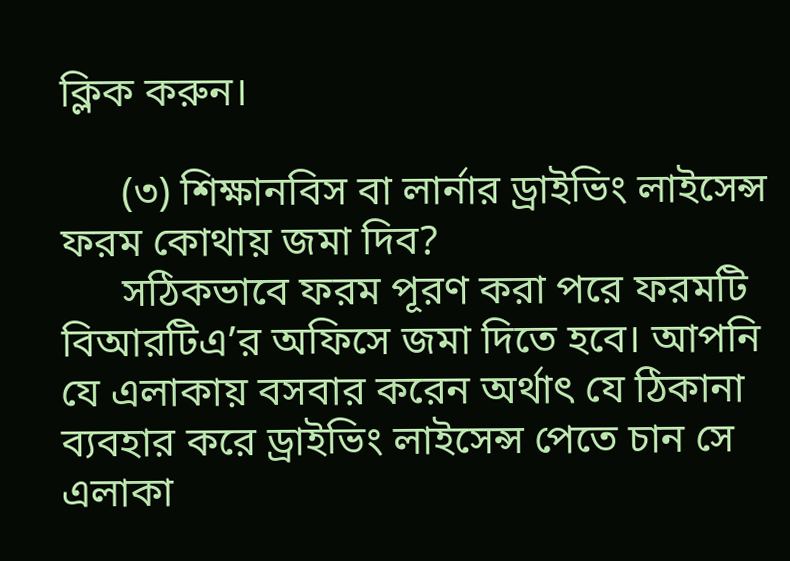ক্লিক করুন।

      (৩) শিক্ষানবিস বা লার্নার ড্রাইভিং লাইসেন্স ফরম কোথায় জমা দিব?
      সঠিকভাবে ফরম পূরণ করা পরে ফরমটি বিআরটিএ’র অফিসে জমা দিতে হবে। আপনি যে এলাকায় বসবার করেন অর্থাৎ যে ঠিকানা ব্যবহার করে ড্রাইভিং লাইসেন্স পেতে চান সে এলাকা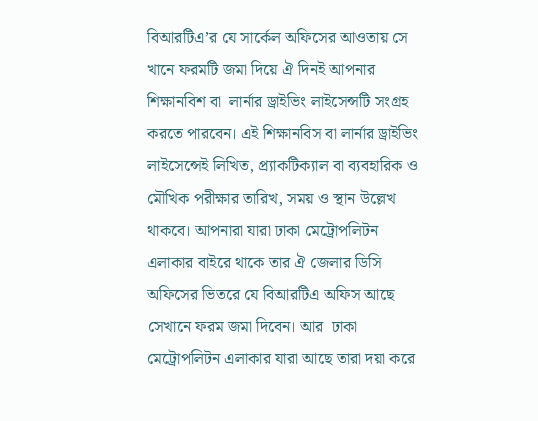বিআরটিএ’র যে সার্কেল অফিসের আওতায় সে খানে ফরমটি জমা দিয়ে ঐ দিনই আপনার শিক্ষানবিশ বা  লার্নার ড্রাইভিং লাইসেন্সটি সংগ্রহ করতে পারবেন। এই শিক্ষানবিস বা লার্নার ড্রাইভিং লাইসেন্সেই লিখিত, প্র্যাকটিক্যাল বা ব্যবহারিক ও মৌখিক পরীক্ষার তারিখ, সময় ও স্থান উল্লেখ থাকবে। আপনারা যারা ঢাকা মেট্রোপলিটন এলাকার বাইরে থাকে তার ঐ জেলার ডিসি অফিসের ভিতরে যে বিআরটিএ অফিস আছে সেখানে ফরম জমা দিবেন। আর  ঢাকা মেট্রোপলিটন এলাকার যারা আছে তারা দয়া করে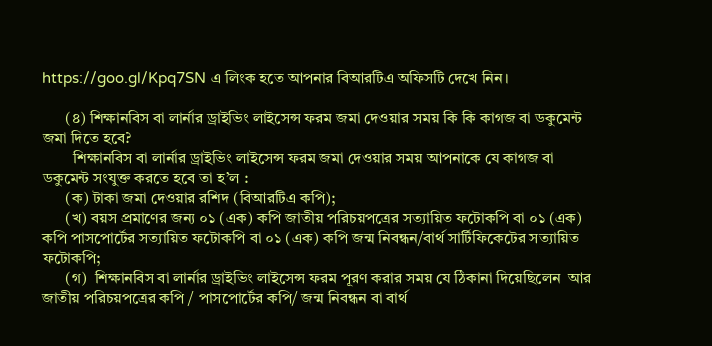https://goo.gl/Kpq7SN এ লিংক হতে আপনার বিআরটিএ অফিসটি দেখে নিন।

      (৪) শিক্ষানবিস বা লার্নার ড্রাইভিং লাইসেন্স ফরম জমা দেওয়ার সময় কি কি কাগজ বা ডকুমেন্ট জমা দিতে হবে?
        শিক্ষানবিস বা লার্নার ড্রাইভিং লাইসেন্স ফরম জমা দেওয়ার সময় আপনাকে যে কাগজ বা ডকুমেন্ট সংযুক্ত করতে হবে তা হ’ল :
      (ক) টাকা জমা দেওয়ার রশিদ (বিআরটিএ কপি);
      (খ) বয়স প্রমাণের জন্য ০১ (এক) কপি জাতীয় পরিচয়পত্রের সত্যায়িত ফটোকপি বা ০১ (এক) কপি পাসপোর্টের সত্যায়িত ফটোকপি বা ০১ (এক) কপি জন্ম নিবন্ধন/বার্থ সার্টিফিকেটের সত্যায়িত ফটোকপি;
      (গ)  শিক্ষানবিস বা লার্নার ড্রাইভিং লাইসেন্স ফরম পূরণ করার সময় যে ঠিকানা দিয়েছিলেন  আর জাতীয় পরিচয়পত্রের কপি / পাসপোর্টের কপি/ জন্ম নিবন্ধন বা বার্থ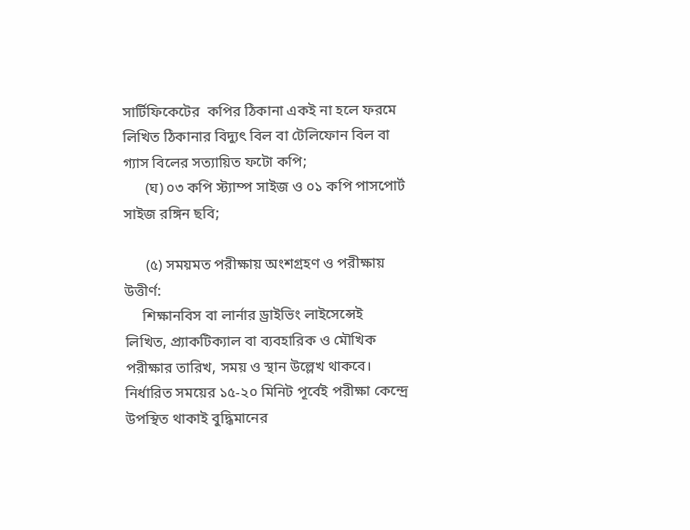সার্টিফিকেটের  কপির ঠিকানা একই না হলে ফরমে লিখিত ঠিকানার বিদ্যুৎ বিল বা টেলিফোন বিল বা গ্যাস বিলের সত্যায়িত ফটো কপি;
      (ঘ) ০৩ কপি স্ট্যাম্প সাইজ ও ০১ কপি পাসপোর্ট সাইজ রঙ্গিন ছবি;

      (৫) সময়মত পরীক্ষায় অংশগ্রহণ ও পরীক্ষায় উত্তীর্ণ:
     শিক্ষানবিস বা লার্নার ড্রাইভিং লাইসেন্সেই লিখিত, প্র্যাকটিক্যাল বা ব্যবহারিক ও মৌখিক পরীক্ষার তারিখ, সময় ও স্থান উল্লেখ থাকবে। নির্ধারিত সময়ের ১৫-২০ মিনিট পূর্বেই পরীক্ষা কেন্দ্রে উপস্থিত থাকাই বুদ্ধিমানের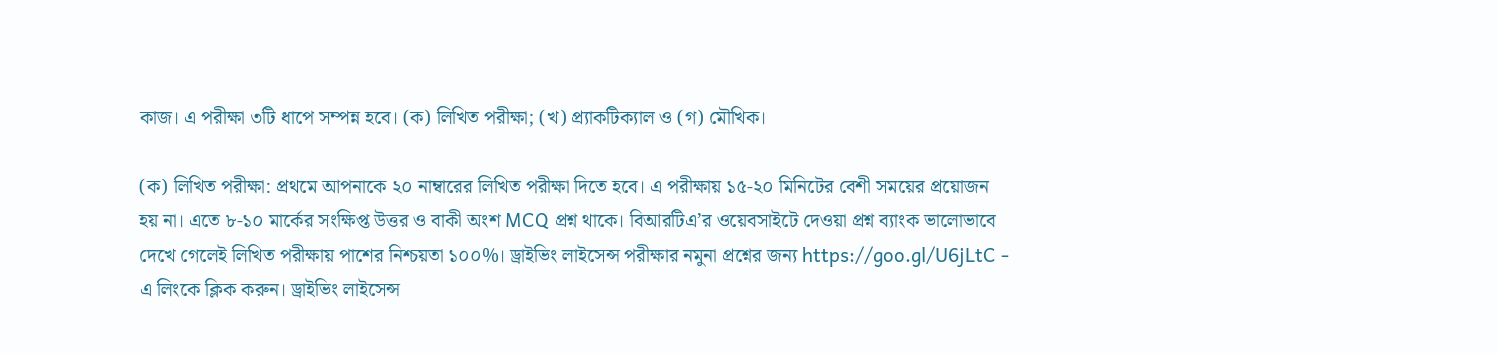কাজ। এ পরীক্ষা ৩টি ধাপে সম্পন্ন হবে। (ক) লিখিত পরীক্ষা; (খ) প্র্যাকটিক্যাল ও (গ) মৌখিক।

(ক) লিখিত পরীক্ষা: প্রথমে আপনাকে ২০ নাম্বারের লিখিত পরীক্ষা দিতে হবে। এ পরীক্ষায় ১৫-২০ মিনিটের বেশী সময়ের প্রয়োজন হয় না। এতে ৮-১০ মার্কের সংক্ষিপ্ত উত্তর ও বাকী অংশ MCQ প্রশ্ন থাকে। বিআরটিএ’র ওয়েবসাইটে দেওয়া প্রশ্ন ব্যাংক ভালোভাবে দেখে গেলেই লিখিত পরীক্ষায় পাশের নিশ্চয়তা ১০০%। ড্রাইভিং লাইসেন্স পরীক্ষার নমুনা প্রশ্নের জন্য https://goo.gl/U6jLtC - এ লিংকে ক্লিক করুন। ড্রাইভিং লাইসেন্স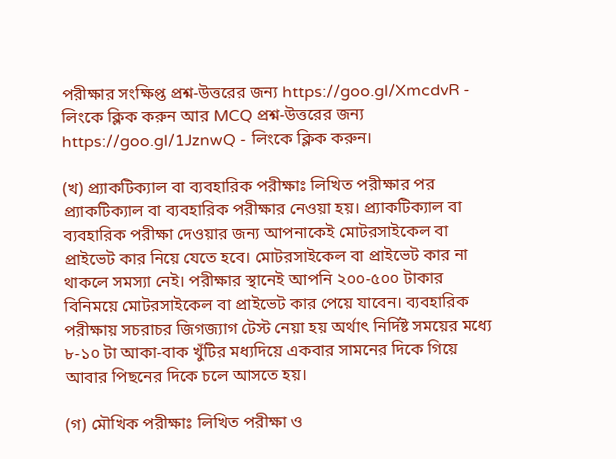পরীক্ষার সংক্ষিপ্ত প্রশ্ন-উত্তরের জন্য https://goo.gl/XmcdvR - লিংকে ক্লিক করুন আর MCQ প্রশ্ন-উত্তরের জন্য https://goo.gl/1JznwQ - লিংকে ক্লিক করুন।

(খ) প্র্যাকটিক্যাল বা ব্যবহারিক পরীক্ষাঃ লিখিত পরীক্ষার পর প্র্যাকটিক্যাল বা ব্যবহারিক পরীক্ষার নেওয়া হয়। প্র্যাকটিক্যাল বা ব্যবহারিক পরীক্ষা দেওয়ার জন্য আপনাকেই মোটরসাইকেল বা প্রাইভেট কার নিয়ে যেতে হবে। মোটরসাইকেল বা প্রাইভেট কার না থাকলে সমস্যা নেই। পরীক্ষার স্থানেই আপনি ২০০-৫০০ টাকার বিনিময়ে মোটরসাইকেল বা প্রাইভেট কার পেয়ে যাবেন। ব্যবহারিক পরীক্ষায় সচরাচর জিগজ্যাগ টেস্ট নেয়া হয় অর্থাৎ নির্দিষ্ট সময়ের মধ্যে ৮-১০ টা আকা-বাক খুঁটির মধ্যদিয়ে একবার সামনের দিকে গিয়ে আবার পিছনের দিকে চলে আসতে হয়।

(গ) মৌখিক পরীক্ষাঃ লিখিত পরীক্ষা ও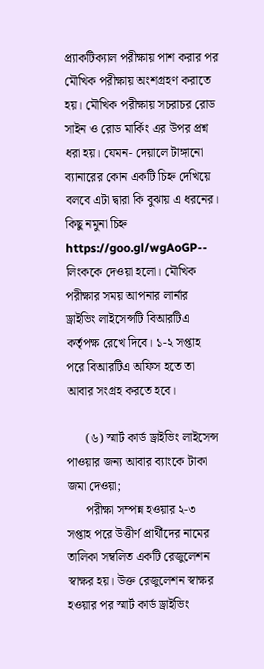প্র্যাকটিক্যাল পরীক্ষায় পাশ করার পর মৌখিক পরীক্ষায় অংশগ্রহণ করাতে হয়। মৌখিক পরীক্ষায় সচরাচর রোড সাইন ও রোড মার্কিং এর উপর প্রশ্ন ধরা হয়। যেমন- দেয়ালে টাঙ্গানো ব্যানারের কোন একটি চিহ্ন দেখিয়ে বলবে এটা দ্বারা কি বুঝায় এ ধরনের। কিছু নমুনা চিহ্ন https://goo.gl/wgAoGP-- লিংককে দেওয়া হলো। মৌখিক পরীক্ষার সময় আপনার লার্নার ড্রাইভিং লাইসেন্সটি বিআরটিএ কর্তৃপক্ষ রেখে দিবে। ১-২ সপ্তাহ পরে বিআরটিএ অফিস হতে তা আবার সংগ্রহ করতে হবে।

      (৬) স্মার্ট কার্ড ড্রাইভিং লাইসেন্স পাওয়ার জন্য আবার ব্যাংকে টাকা জমা দেওয়া;
      পরীক্ষা সম্পন্ন হওয়ার ২-৩ সপ্তাহ পরে উত্তীর্ণ প্রার্থীদের নামের তালিকা সম্বলিত একটি রেজুলেশন স্বাক্ষর হয়। উক্ত রেজুলেশন স্বাক্ষর হওয়ার পর স্মার্ট কার্ড ড্রাইভিং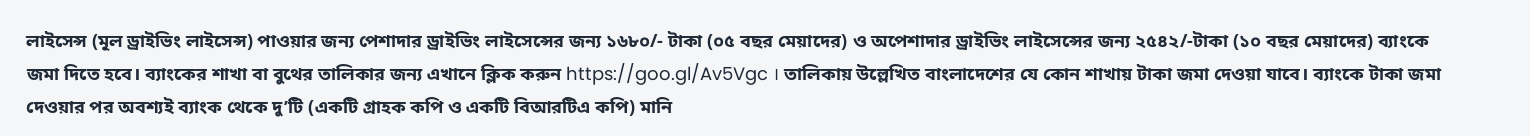লাইসেন্স (মূল ড্রাইভিং লাইসেন্স) পাওয়ার জন্য পেশাদার ড্রাইভিং লাইসেন্সের জন্য ১৬৮০/- টাকা (০৫ বছর মেয়াদের) ও অপেশাদার ড্রাইভিং লাইসেন্সের জন্য ২৫৪২/-টাকা (১০ বছর মেয়াদের) ব্যাংকে জমা দিতে হবে। ব্যাংকের শাখা বা বুথের তালিকার জন্য এখানে ক্লিক করুন https://goo.gl/Av5Vgc । তালিকায় উল্লেখিত বাংলাদেশের যে কোন শাখায় টাকা জমা দেওয়া যাবে। ব্যাংকে টাকা জমা দেওয়ার পর অবশ্যই ব্যাংক থেকে দু’টি (একটি গ্রাহক কপি ও একটি বিআরটিএ কপি) মানি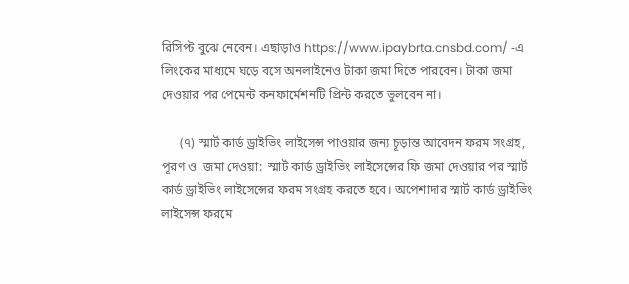রিসিপ্ট বুঝে নেবেন। এছাড়াও https://www.ipaybrta.cnsbd.com/ -এ লিংকের মাধ্যমে ঘড়ে বসে অনলাইনেও টাকা জমা দিতে পারবেন। টাকা জমা দেওয়ার পর পেমেন্ট কনফার্মেশনটি প্রিন্ট করতে ভুলবেন না।

      (৭) স্মার্ট কার্ড ড্রাইভিং লাইসেন্স পাওয়ার জন্য চূড়ান্ত আবেদন ফরম সংগ্রহ, পূরণ ও  জমা দেওয়া:  স্মার্ট কার্ড ড্রাইভিং লাইসেন্সের ফি জমা দেওয়ার পর স্মার্ট কার্ড ড্রাইভিং লাইসেন্সের ফরম সংগ্রহ করতে হবে। অপেশাদার স্মার্ট কার্ড ড্রাইভিং লাইসেন্স ফরমে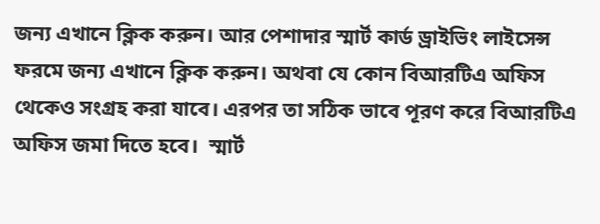জন্য এখানে ক্লিক করুন। আর পেশাদার স্মার্ট কার্ড ড্রাইভিং লাইসেন্স ফরমে জন্য এখানে ক্লিক করুন। অথবা যে কোন বিআরটিএ অফিস থেকেও সংগ্রহ করা যাবে। এরপর তা সঠিক ভাবে পূরণ করে বিআরটিএ অফিস জমা দিতে হবে।  স্মার্ট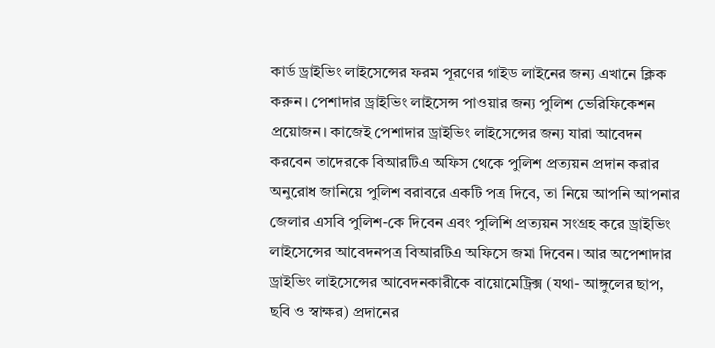কার্ড ড্রাইভিং লাইসেন্সের ফরম পূরণের গাইড লাইনের জন্য এখানে ক্লিক করুন। পেশাদার ড্রাইভিং লাইসেন্স পাওয়ার জন্য পুলিশ ভেরিফিকেশন প্রয়োজন। কাজেই পেশাদার ড্রাইভিং লাইসেন্সের জন্য যারা আবেদন করবেন তাদেরকে বিআরটিএ অফিস থেকে পুলিশ প্রত্যয়ন প্রদান করার অনুরোধ জানিয়ে পুলিশ বরাবরে একটি পত্র দিবে, তা নিয়ে আপনি আপনার জেলার এসবি পুলিশ-কে দিবেন এবং পুলিশি প্রত্যয়ন সংগ্রহ করে ড্রাইভিং লাইসেন্সের আবেদনপত্র বিআরটিএ অফিসে জমা দিবেন। আর অপেশাদার ড্রাইভিং লাইসেন্সের আবেদনকারীকে বায়োমেট্রিক্স (যথা- আঙ্গুলের ছাপ, ছবি ও স্বাক্ষর) প্রদানের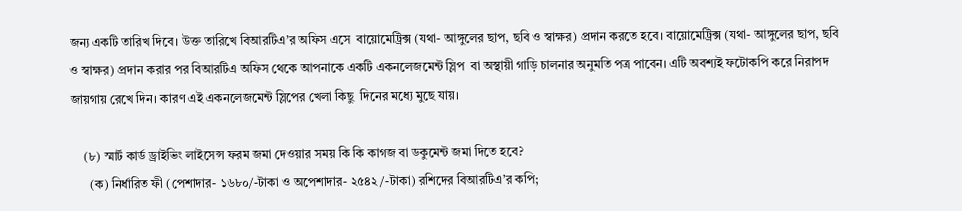জন্য একটি তারিখ দিবে। উক্ত তারিখে বিআরটিএ’র অফিস এসে  বায়োমেট্রিক্স (যথা- আঙ্গুলের ছাপ, ছবি ও স্বাক্ষর) প্রদান করতে হবে। বায়োমেট্রিক্স (যথা- আঙ্গুলের ছাপ, ছবি ও স্বাক্ষর) প্রদান করার পর বিআরটিএ অফিস থেকে আপনাকে একটি একনলেজমেন্ট স্লিপ  বা অস্থায়ী গাড়ি চালনার অনুমতি পত্র পাবেন। এটি অবশ্যই ফটোকপি করে নিরাপদ জায়গায় রেখে দিন। কারণ এই একনলেজমেন্ট স্লিপের খেলা কিছু  দিনের মধ্যে মুছে যায়।

    (৮) স্মার্ট কার্ড ড্রাইভিং লাইসেন্স ফরম জমা দেওয়ার সময় কি কি কাগজ বা ডকুমেন্ট জমা দিতে হবে?
      (ক) নির্ধারিত ফী (পেশাদার- ১৬৮০/-টাকা ও অপেশাদার- ২৫৪২/-টাকা) রশিদের বিআরটিএ’র কপি;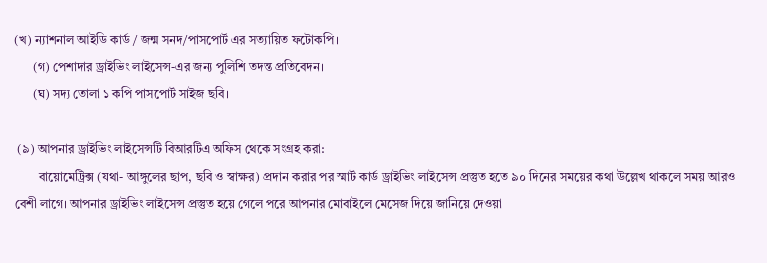(খ) ন্যাশনাল আইডি কার্ড / জন্ম সনদ/পাসপোর্ট এর সত্যায়িত ফটোকপি।
      (গ) পেশাদার ড্রাইভিং লাইসেন্স-এর জন্য পুলিশি তদন্ত প্রতিবেদন।
      (ঘ) সদ্য তোলা ১ কপি পাসপোর্ট সাইজ ছবি।

 (৯) আপনার ড্রাইভিং লাইসেন্সটি বিআরটিএ অফিস থেকে সংগ্রহ করা:
        বায়োমেট্রিক্স (যথা- আঙ্গুলের ছাপ, ছবি ও স্বাক্ষর) প্রদান করার পর স্মার্ট কার্ড ড্রাইভিং লাইসেন্স প্রস্তুত হতে ৯০ দিনের সময়ের কথা উল্লেখ থাকলে সময় আরও বেশী লাগে। আপনার ড্রাইভিং লাইসেন্স প্রস্তুত হয়ে গেলে পরে আপনার মোবাইলে মেসেজ দিয়ে জানিয়ে দেওয়া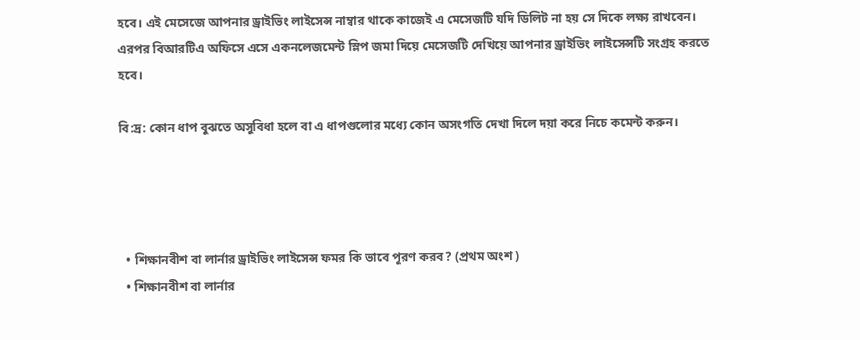হবে। এই মেসেজে আপনার ড্রাইভিং লাইসেন্স নাম্বার থাকে কাজেই এ মেসেজটি যদি ডিলিট না হয় সে দিকে লক্ষ্য রাখবেন। এরপর বিআরটিএ অফিসে এসে একনলেজমেন্ট স্লিপ জমা দিয়ে মেসেজটি দেখিয়ে আপনার ড্রাইভিং লাইসেন্সটি সংগ্রহ করতে হবে।

বি:দ্র: কোন ধাপ বুঝতে অসুবিধা হলে বা এ ধাপগুলোর মধ্যে কোন অসংগতি দেখা দিলে দয়া করে নিচে কমেন্ট করুন।




  • শিক্ষানবীশ বা লার্নার ড্রাইভিং লাইসেন্স ফমর কি ভাবে পূরণ করব? (প্রথম অংশ )
  • শিক্ষানবীশ বা লার্নার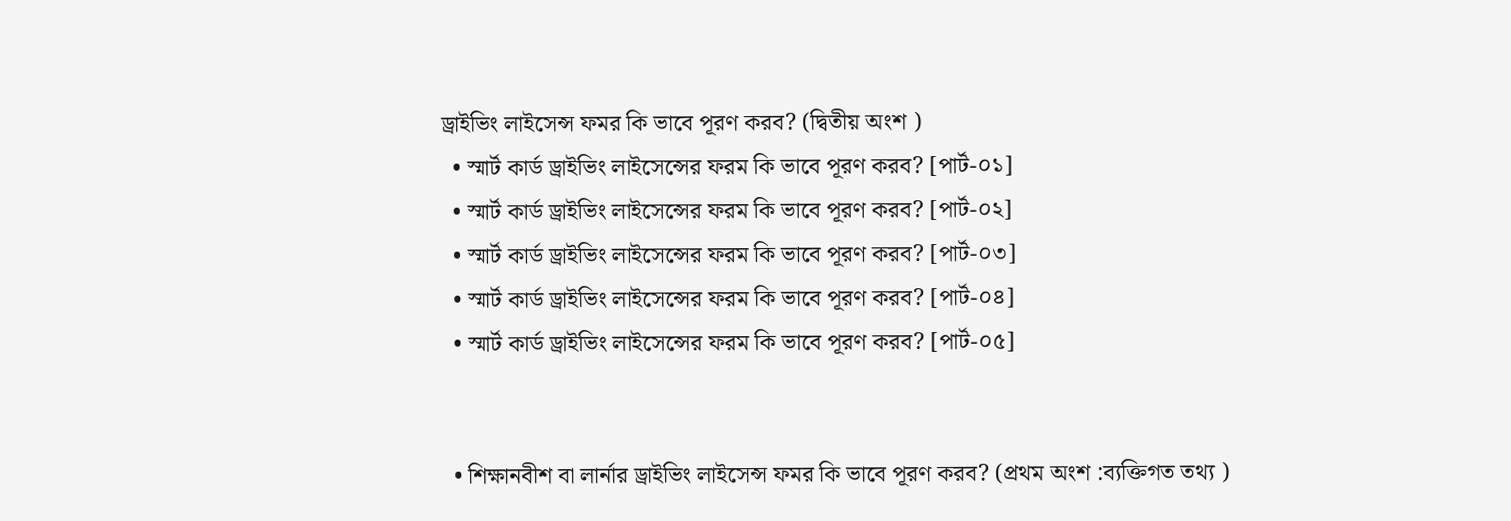ড্রাইভিং লাইসেন্স ফমর কি ভাবে পূরণ করব? (দ্বিতীয় অংশ )
  • স্মার্ট কার্ড ড্রাইভিং লাইসেন্সের ফরম কি ভাবে পূরণ করব? [পার্ট-০১]
  • স্মার্ট কার্ড ড্রাইভিং লাইসেন্সের ফরম কি ভাবে পূরণ করব? [পার্ট-০২]
  • স্মার্ট কার্ড ড্রাইভিং লাইসেন্সের ফরম কি ভাবে পূরণ করব? [পার্ট-০৩]
  • স্মার্ট কার্ড ড্রাইভিং লাইসেন্সের ফরম কি ভাবে পূরণ করব? [পার্ট-০৪]
  • স্মার্ট কার্ড ড্রাইভিং লাইসেন্সের ফরম কি ভাবে পূরণ করব? [পার্ট-০৫]


  • শিক্ষানবীশ বা লার্নার ড্রাইভিং লাইসেন্স ফমর কি ভাবে পূরণ করব? (প্রথম অংশ :ব্যক্তিগত তথ্য )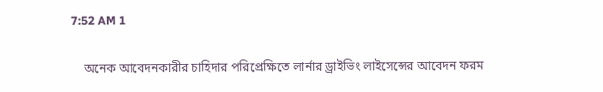7:52 AM 1

    অনেক আবেদনকারীর চাহিদার পরিপ্রেক্ষিতে লার্নার ড্রাইভিং লাইসেন্সের আবেদন ফরম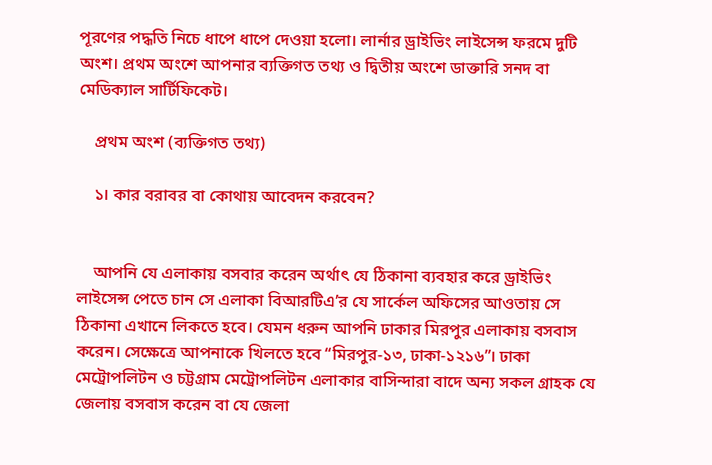পূরণের পদ্ধতি নিচে ধাপে ধাপে দেওয়া হলো। লার্নার ড্রাইভিং লাইসেন্স ফরমে দুটি অংশ। প্রথম অংশে আপনার ব্যক্তিগত তথ্য ও দ্বিতীয় অংশে ডাক্তারি সনদ বা মেডিক্যাল সার্টিফিকেট।

    প্রথম অংশ (ব্যক্তিগত তথ্য)

    ১। কার বরাবর বা কোথায় আবেদন করবেন?


    আপনি যে এলাকায় বসবার করেন অর্থাৎ যে ঠিকানা ব্যবহার করে ড্রাইভিং লাইসেন্স পেতে চান সে এলাকা বিআরটিএ’র যে সার্কেল অফিসের আওতায় সে ঠিকানা এখানে লিকতে হবে। যেমন ধরুন আপনি ঢাকার মিরপুর এলাকায় বসবাস করেন। সেক্ষেত্রে আপনাকে খিলতে হবে “মিরপুর-১৩, ঢাকা-১২১৬”। ঢাকা মেট্রোপলিটন ও চট্টগ্রাম মেট্রোপলিটন এলাকার বাসিন্দারা বাদে অন্য সকল গ্রাহক যে জেলায় বসবাস করেন বা যে জেলা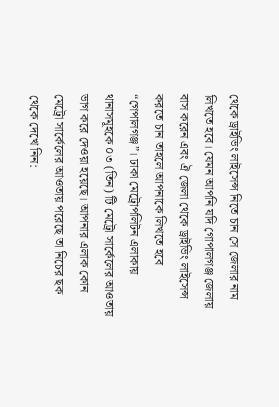থেকে ড্রাইভিং লাইসেন্স নিতে চান সে জেলার নাম লিখতে হবে। যেমন আপনি যদি গোপালগঞ্জ জেলায় বাস করেন এবং ঐ জেলা থেকে ড্রাইভিং লাইসেন্স করতে চান তাহলে আপনাকে লিখতে হবে “গেপালগঞ্জ”। ঢাকা মেট্রোপলিটন এলাকায় থানাসমূহকে ০৩ (তিন) টি মেট্রো সার্কেলের আওতায় ভাগ করে দেওয়া হয়েছে। আপনার এলাক কোন মেট্রো সার্কেলের আওতায় পরেছে তা নিচের ছক থেকে দেখে নিন: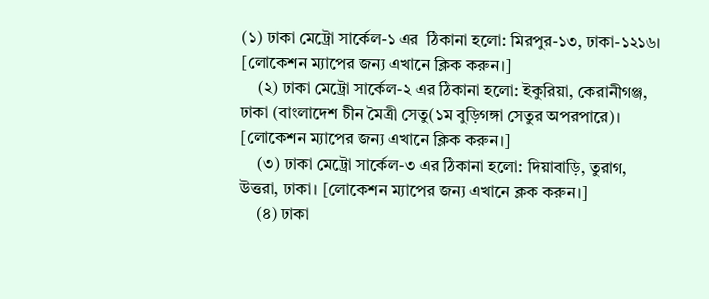(১) ঢাকা মেট্রো সার্কেল-১ এর  ঠিকানা হলো: মিরপুর-১৩, ঢাকা-১২১৬। [লোকেশন ম্যাপের জন্য এখানে ক্লিক করুন।]
    (২) ঢাকা মেট্রো সার্কেল-২ এর ঠিকানা হলো: ইকুরিয়া, কেরানীগঞ্জ, ঢাকা (বাংলাদেশ চীন মৈত্রী সেতু(১ম বুড়িগঙ্গা সেতুর অপরপারে)। [লোকেশন ম্যাপের জন্য এখানে ক্লিক করুন।]
    (৩) ঢাকা মেট্রো সার্কেল-৩ এর ঠিকানা হলো: দিয়াবাড়ি, তুরাগ, উত্তরা, ঢাকা। [লোকেশন ম্যাপের জন্য এখানে ক্লক করুন।]
    (৪) ঢাকা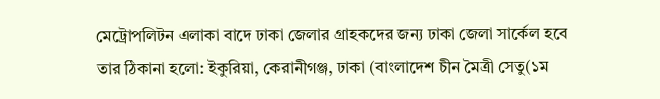মেট্রোপলিটন এলাকা বাদে ঢাকা জেলার গ্রাহকদের জন্য ঢাকা জেলা সার্কেল হবে তার ঠিকানা হলো: ইকুরিয়া, কেরানীগঞ্জ, ঢাকা (বাংলাদেশ চীন মৈত্রী সেতু(১ম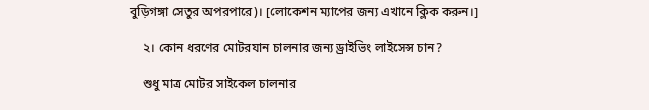বুড়িগঙ্গা সেতুর অপরপারে)। [লোকেশন ম্যাপের জন্য এখানে ক্লিক করুন।]

    ২। কোন ধরণের মোটরযান চালনার জন্য ড্রাইভিং লাইসেন্স চান?

    শুধু মাত্র মোটর সাইকেল চালনার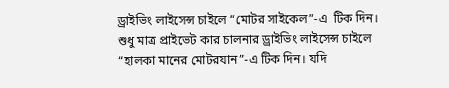ড্রাইভিং লাইসেন্স চাইলে “মোটর সাইকেল”-এ  টিক দিন। শুধু মাত্র প্রাইভেট কার চালনার ড্রাইভিং লাইসেন্স চাইলে “হালকা মানের মোটরযান”-এ টিক দিন। যদি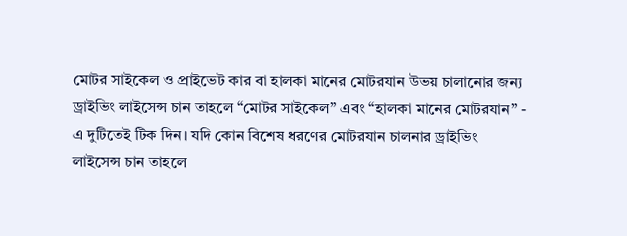মোটর সাইকেল ও প্রাইভেট কার বা হালকা মানের মোটরযান উভয় চালানোর জন্য ড্রাইভিং লাইসেন্স চান তাহলে “মোটর সাইকেল” এবং “হালকা মানের মোটরযান” - এ দুটিতেই টিক দিন। যদি কোন বিশেষ ধরণের মোটরযান চালনার ড্রাইভিং লাইসেন্স চান তাহলে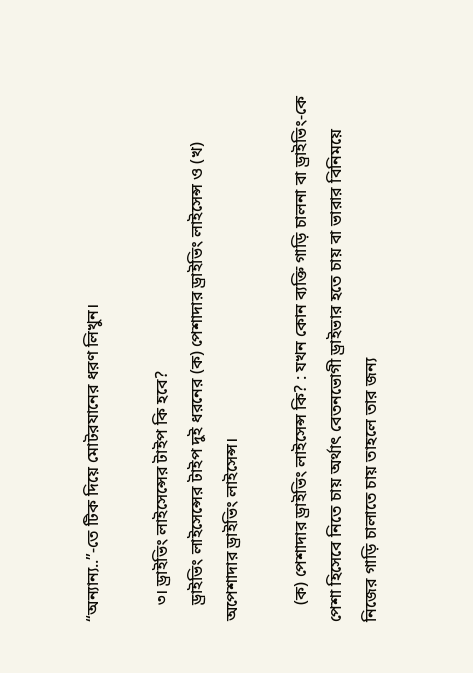“অন্যান্য..”-তে টিক দিয়ে মোটরযানের ধরণ লিখুন।

    ৩। ড্রাইভিং লাইসেন্সের টাইপ কি হবে?
    ড্রাইভিং লাইসেন্সের টাইপ দুই ধরনের (ক) পেশাদার ড্রাইভিং লাইসেন্স ও (খ) অপেশাদার ড্রাইভিং লাইসেন্স।

    (ক) পেশাদার ড্রাইভিং লাইসেন্স কি? : যখন কোন ব্যক্তি গাড়ি চালনা বা ড্রাইভিং-কে পেশা হিসেবে নিতে চায় অর্থাৎ বেতনভোগী ড্রাইভার হতে চায় বা ভারার বিনিময়ে নিজের গাড়ি চালাতে চায় তাহলে তার জন্য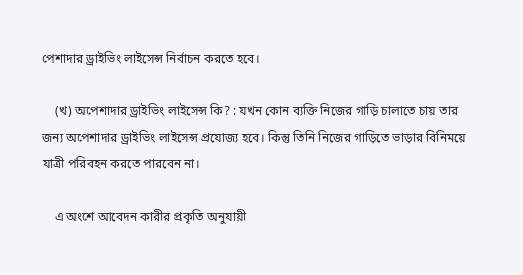পেশাদার ড্রাইভিং লাইসেন্স নির্বাচন করতে হবে।

    (খ) অপেশাদার ড্রাইভিং লাইসেন্স কি? : যখন কোন ব্যক্তি নিজের গাড়ি চালাতে চায় তার জন্য অপেশাদার ড্রাইভিং লাইসেন্স প্রযোজ্য হবে। কিন্তু তিনি নিজের গাড়িতে ভাড়ার বিনিময়ে যাত্রী পরিবহন করতে পারবেন না।

    এ অংশে আবেদন কারীর প্রকৃতি অনুযায়ী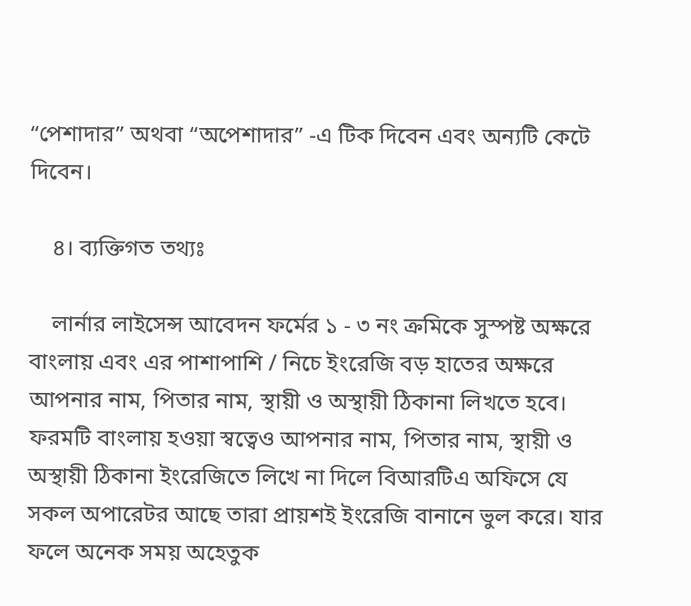“পেশাদার” অথবা “অপেশাদার” -এ টিক দিবেন এবং অন্যটি কেটে দিবেন।

    ৪। ব্যক্তিগত তথ্যঃ

    লার্নার লাইসেন্স আবেদন ফর্মের ১ - ৩ নং ক্রমিকে সুস্পষ্ট অক্ষরে বাংলায় এবং এর পাশাপাশি / নিচে ইংরেজি বড় হাতের অক্ষরে আপনার নাম, পিতার নাম, স্থায়ী ও অস্থায়ী ঠিকানা লিখতে হবে। ফরমটি বাংলায় হওয়া স্বত্বেও আপনার নাম, পিতার নাম, স্থায়ী ও অস্থায়ী ঠিকানা ইংরেজিতে লিখে না দিলে বিআরটিএ অফিসে যে সকল অপারেটর আছে তারা প্রায়শই ইংরেজি বানানে ভুল করে। যার ফলে অনেক সময় অহেতুক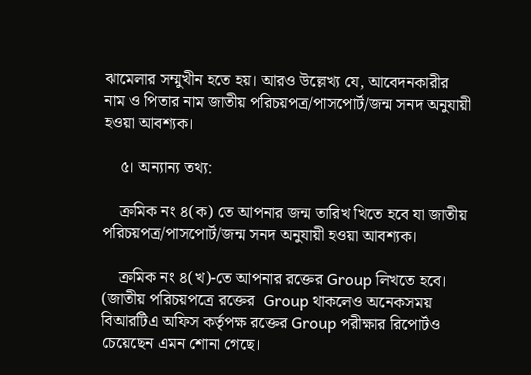ঝামেলার সম্মুখীন হতে হয়। আরও উল্লেখ্য যে, আবেদনকারীর নাম ও পিতার নাম জাতীয় পরিচয়পত্র/পাসপোর্ট/জন্ম সনদ অনুযায়ী হওয়া আবশ্যক।

    ৫। অন্যান্য তথ্য:

    ক্রমিক নং ৪(ক) তে আপনার জন্ম তারিখ খিতে হবে যা জাতীয় পরিচয়পত্র/পাসপোর্ট/জন্ম সনদ অনুযায়ী হওয়া আবশ্যক।

    ক্রমিক নং ৪(খ)-তে আপনার রক্তের Group লিখতে হবে। (জাতীয় পরিচয়পত্রে রক্তের  Group থাকলেও অনেকসময় বিআরটিএ অফিস কর্তৃপক্ষ রক্তের Group পরীক্ষার রিপোর্টও চেয়েছেন এমন শোনা গেছে।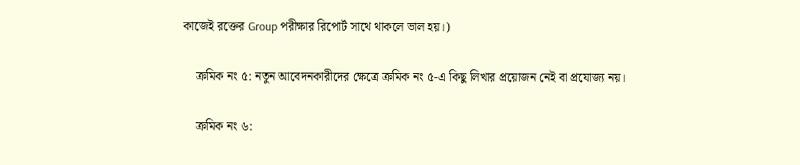কাজেই রক্তের Group পরীক্ষার রিপোর্ট সাথে থাকলে ভাল হয়।)

    ক্রমিক নং ৫: নতুন আবেদনকারীদের ক্ষেত্রে ক্রমিক নং ৫-এ কিছু লিখার প্রয়োজন নেই বা প্রযোজ্য নয়।

    ক্রমিক নং ৬: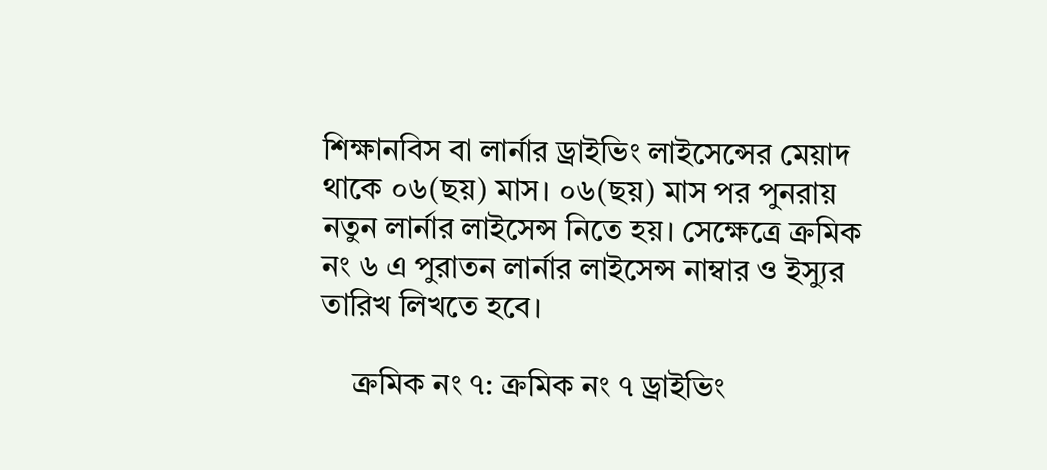শিক্ষানবিস বা লার্নার ড্রাইভিং লাইসেন্সের মেয়াদ থাকে ০৬(ছয়) মাস। ০৬(ছয়) মাস পর পুনরায় নতুন লার্নার লাইসেন্স নিতে হয়। সেক্ষেত্রে ক্রমিক নং ৬ এ পুরাতন লার্নার লাইসেন্স নাম্বার ও ইস্যুর তারিখ লিখতে হবে।

    ক্রমিক নং ৭: ক্রমিক নং ৭ ড্রাইভিং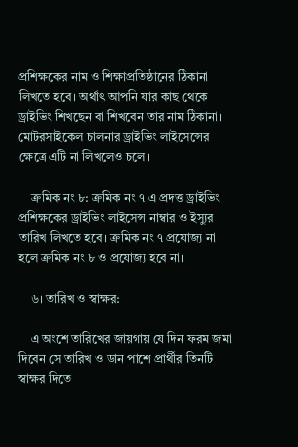প্রশিক্ষকের নাম ও শিক্ষাপ্রতিষ্ঠানের ঠিকানা লিখতে হবে। অর্থাৎ আপনি যার কাছ থেকে ড্রাইভিং শিখছেন বা শিখবেন তার নাম ঠিকানা। মোটরসাইকেল চালনার ড্রাইভিং লাইসেন্সের ক্ষেত্রে এটি না লিখলেও চলে।

    ক্রমিক নং ৮: ক্রমিক নং ৭ এ প্রদত্ত ড্রাইভিং প্রশিক্ষকের ড্রাইভিং লাইসেন্স নাম্বার ও ইস্যুর তারিখ লিখতে হবে। ক্রমিক নং ৭ প্রযোজ্য না হলে ক্রমিক নং ৮ ও প্রযোজ্য হবে না।

    ৬। তারিখ ও স্বাক্ষর:

    এ অংশে তারিখের জায়গায় যে দিন ফরম জমা দিবেন সে তারিখ ও ডান পাশে প্রার্থীর তিনটি স্বাক্ষর দিতে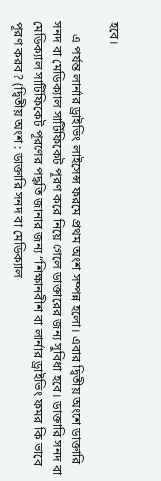হবে।

    এ পর্যন্ত লার্নার ড্রাইভিং লাইসেন্স ফরমে প্রথম অংশ সম্পন্ন হলো। এবার দ্বিতীয় অংশে ডাক্তারি সনদ বা মেডিক্যাল সার্টিফিকেট পূরণ করে নিয়ে গেলে ডাক্তারের জন্য সুবিধা হবে। ডাক্তারি সনদ বা মেডিক্যাল সার্টিফিকেট পূরণের পদ্ধতি জানার জন্য “শিক্ষানবীশ বা লার্নার ড্রাইভিং ফমর কি ভাবে পূরণ করব? (দ্বিতীয় অংশ : ডাক্তারি সনদ বা মেডিক্যাল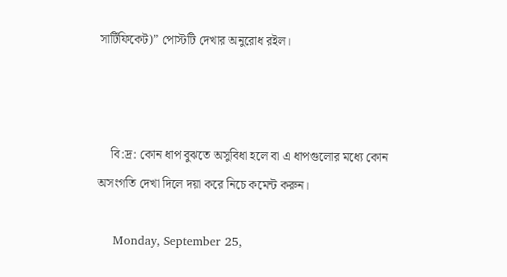সার্টিফিকেট)” পোস্টটি দেখার অনুরোধ রইল।



    বি:দ্র: কোন ধাপ বুঝতে অসুবিধা হলে বা এ ধাপগুলোর মধ্যে কোন অসংগতি দেখা দিলে দয়া করে নিচে কমেন্ট করুন।

    Monday, September 25,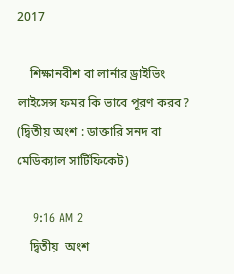2017

    শিক্ষানবীশ বা লার্নার ড্রাইভিং লাইসেন্স ফমর কি ভাবে পূরণ করব? (দ্বিতীয় অংশ : ডাক্তারি সনদ বা মেডিক্যাল সার্টিফিকেট)

    9:16 AM 2
    দ্বিতীয়  অংশ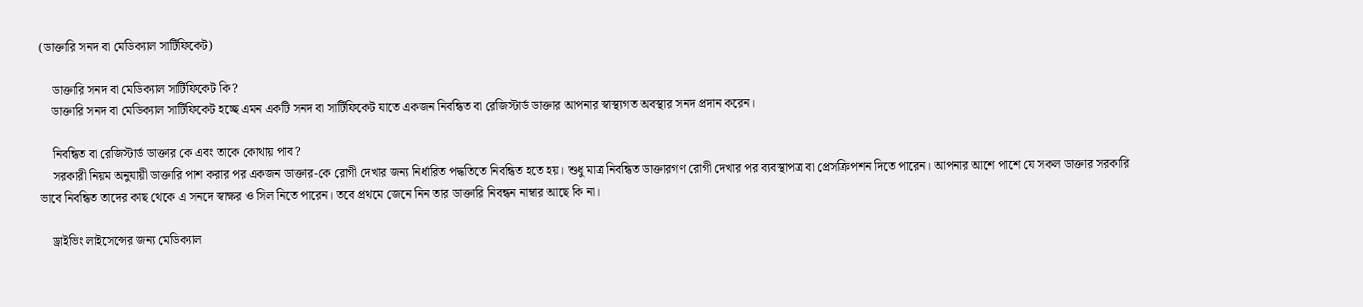(ডাক্তারি সনদ বা মেডিক্যাল সার্টিফিকেট)

    ডাক্তারি সনদ বা মেডিক্যাল সার্টিফিকেট কি?
    ডাক্তারি সনদ বা মেডিক্যাল সার্টিফিকেট হচ্ছে এমন একটি সনদ বা সার্টিফিকেট যাতে একজন নিবন্ধিত বা রেজিস্টার্ড ডাক্তার আপনার স্বাস্থ্যগত অবস্থার সনদ প্রদান করেন।

    নিবন্ধিত বা রেজিস্টার্ড ডাক্তার কে এবং তাকে কোথায় পাব?
    সরকারী নিয়ম অনুযায়ী ডাক্তারি পাশ করার পর একজন ডাক্তার-কে রোগী দেখার জন্য নির্ধারিত পদ্ধতিতে নিবন্ধিত হতে হয়। শুধু মাত্র নিবন্ধিত ডাক্তারগণ রোগী দেখার পর ব্যবস্থাপত্র বা প্রেসক্রিপশন দিতে পারেন। আপনার আশে পাশে যে সকল ডাক্তার সরকারি ভাবে নিবন্ধিত তাদের কাছ থেকে এ সনদে স্বাক্ষর ও সিল নিতে পারেন। তবে প্রথমে জেনে নিন তার ডাক্তারি নিবন্ধন নাম্বার আছে কি না।

    ড্রাইভিং লাইসেন্সের জন্য মেডিক্যাল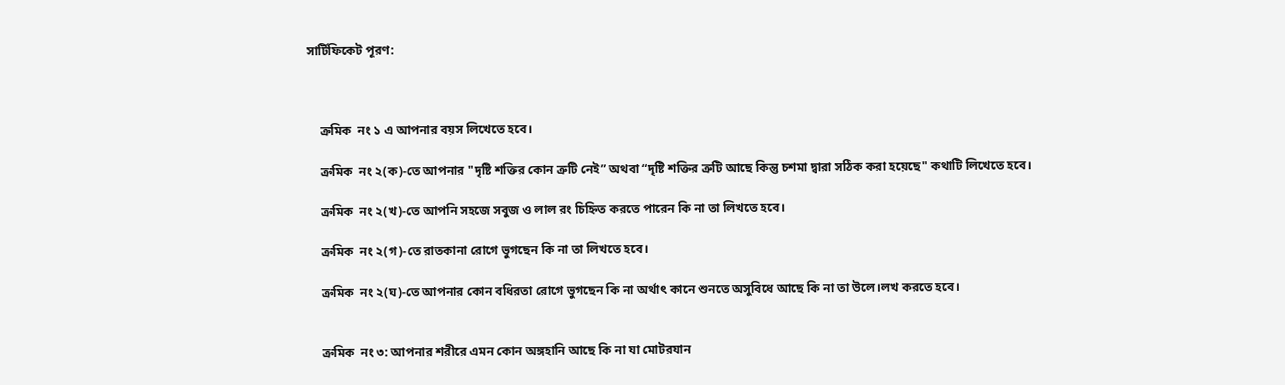সার্টিফিকেট পূরণ:



    ক্রমিক  নং ১ এ আপনার বয়স লিখেতে হবে।

    ক্রমিক  নং ২(ক)-তে আপনার "দৃষ্টি শক্তির কোন ত্রুটি নেই” অথবা “দৃষ্টি শক্তির ত্রুটি আছে কিন্তু চশমা দ্বারা সঠিক করা হয়েছে" কথাটি লিখেতে হবে।

    ক্রমিক  নং ২(খ)-তে আপনি সহজে সবুজ ও লাল রং চিহ্নিত করতে পারেন কি না তা লিখতে হবে।

    ক্রমিক  নং ২(গ)-তে রাতকানা রোগে ভুগছেন কি না তা লিখতে হবে।

    ক্রমিক  নং ২(ঘ)-তে আপনার কোন বধিরতা রোগে ভুগছেন কি না অর্থাৎ কানে শুনতে অসুবিধে আছে কি না তা উলে।লখ করতে হবে।


    ক্রমিক  নং ৩: আপনার শরীরে এমন কোন অঙ্গহানি আছে কি না যা মোটরযান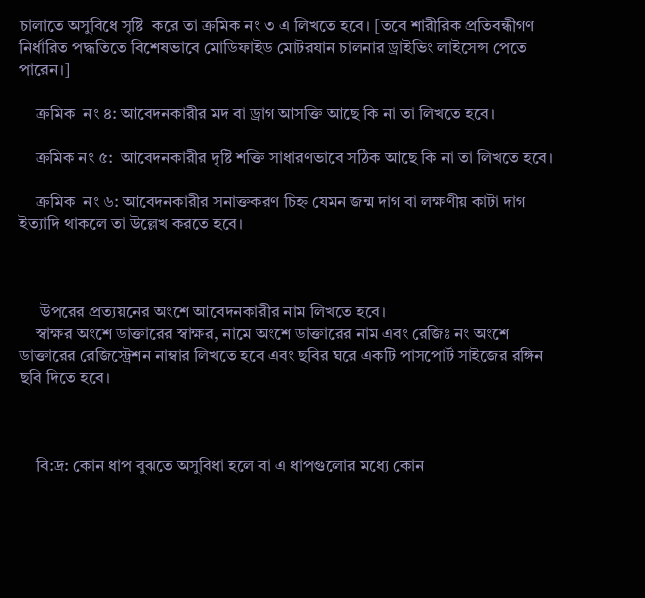চালাতে অসুবিধে সৃষ্টি  করে তা ক্রমিক নং ৩ এ লিখতে হবে। [তবে শারীরিক প্রতিবন্ধীগণ নির্ধারিত পদ্ধতিতে বিশেষভাবে মোডিফাইড মোটরযান চালনার ড্রাইভিং লাইসেন্স পেতে পারেন।]

    ক্রমিক  নং ৪: আবেদনকারীর মদ বা ড্রাগ আসক্তি আছে কি না তা লিখতে হবে।

    ক্রমিক নং ৫:  আবেদনকারীর দৃষ্টি শক্তি সাধারণভাবে সঠিক আছে কি না তা লিখতে হবে।

    ক্রমিক  নং ৬: আবেদনকারীর সনাক্তকরণ চিহ্ন যেমন জন্ম দাগ বা লক্ষণীয় কাটা দাগ ইত্যাদি থাকলে তা উল্লেখ করতে হবে।



     উপরের প্রত্যয়নের অংশে আবেদনকারীর নাম লিখতে হবে।
    স্বাক্ষর অংশে ডাক্তারের স্বাক্ষর, নামে অংশে ডাক্তারের নাম এবং রেজিঃ নং অংশে ডাক্তারের রেজিস্ট্রেশন নাম্বার লিখতে হবে এবং ছবির ঘরে একটি পাসপোর্ট সাইজের রঙ্গিন ছবি দিতে হবে।



    বি:দ্র: কোন ধাপ বুঝতে অসুবিধা হলে বা এ ধাপগুলোর মধ্যে কোন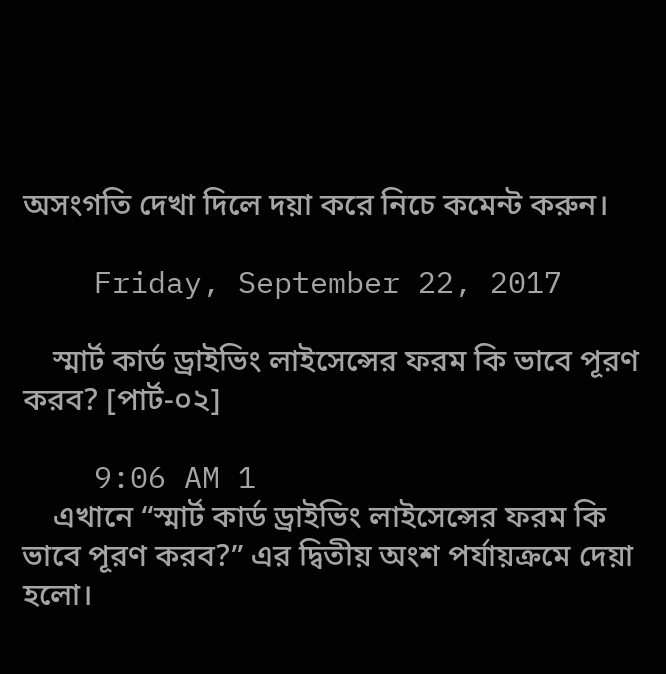অসংগতি দেখা দিলে দয়া করে নিচে কমেন্ট করুন।

    Friday, September 22, 2017

    স্মার্ট কার্ড ড্রাইভিং লাইসেন্সের ফরম কি ভাবে পূরণ করব? [পার্ট-০২]

    9:06 AM 1
    এখানে “স্মার্ট কার্ড ড্রাইভিং লাইসেন্সের ফরম কি ভাবে পূরণ করব?” এর দ্বিতীয় অংশ পর্যায়ক্রমে দেয়া হলো।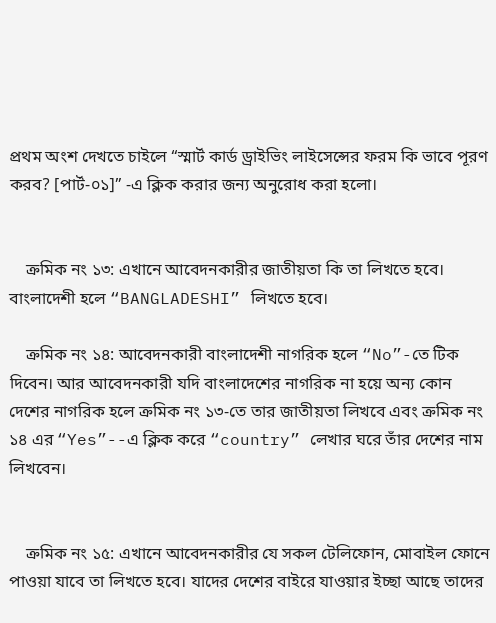প্রথম অংশ দেখতে চাইলে “স্মার্ট কার্ড ড্রাইভিং লাইসেন্সের ফরম কি ভাবে পূরণ করব? [পার্ট-০১]” -এ ক্লিক করার জন্য অনুরোধ করা হলো।


    ক্রমিক নং ১৩: এখানে আবেদনকারীর জাতীয়তা কি তা লিখতে হবে। বাংলাদেশী হলে “BANGLADESHI” লিখতে হবে।

    ক্রমিক নং ১৪: আবেদনকারী বাংলাদেশী নাগরিক হলে “No”-তে টিক দিবেন। আর আবেদনকারী যদি বাংলাদেশের নাগরিক না হয়ে অন্য কোন দেশের নাগরিক হলে ক্রমিক নং ১৩-তে তার জাতীয়তা লিখবে এবং ক্রমিক নং ১৪ এর “Yes”--এ ক্লিক করে “country” লেখার ঘরে তাঁর দেশের নাম লিখবেন।


    ক্রমিক নং ১৫: এখানে আবেদনকারীর যে সকল টেলিফোন, মোবাইল ফোনে পাওয়া যাবে তা লিখতে হবে। যাদের দেশের বাইরে যাওয়ার ইচ্ছা আছে তাদের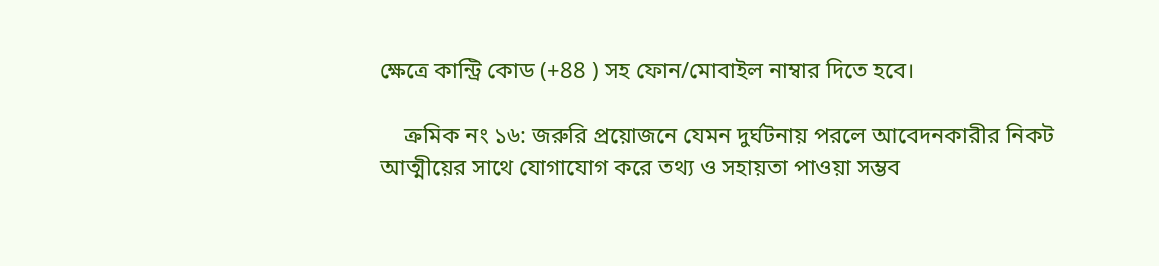ক্ষেত্রে কান্ট্রি কোড (+88 ) সহ ফোন/মোবাইল নাম্বার দিতে হবে।

    ক্রমিক নং ১৬: জরুরি প্রয়োজনে যেমন দুর্ঘটনায় পরলে আবেদনকারীর নিকট আত্মীয়ের সাথে যোগাযোগ করে তথ্য ও সহায়তা পাওয়া সম্ভব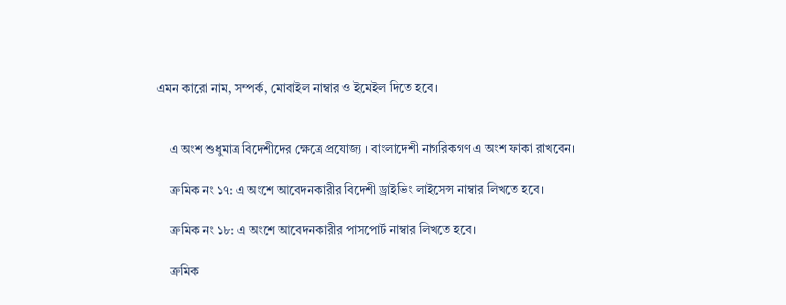এমন কারো নাম, সম্পর্ক, মোবাইল নাম্বার ও ইমেইল দিতে হবে।


    এ অংশ শুধুমাত্র বিদেশীদের ক্ষেত্রে প্রযোজ্য । বাংলাদেশী নাগরিকগণ এ অংশ ফাকা রাখবেন।

    ক্রমিক নং ১৭: এ অংশে আবেদনকারীর বিদেশী ড্রাইভিং লাইসেন্স নাম্বার লিখতে হবে।

    ক্রমিক নং ১৮: এ অংশে আবেদনকারীর পাসপোর্ট নাম্বার লিখতে হবে।

    ক্রমিক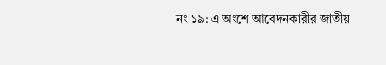নং ১৯: এ অংশে আবেদনকারীর জাতীয়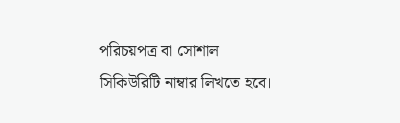পরিচয়পত্র বা সোশাল সিকিউরিটি নাম্বার লিখতে হবে।